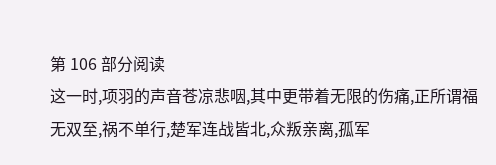第 106 部分阅读
这一时,项羽的声音苍凉悲咽,其中更带着无限的伤痛,正所谓福无双至,祸不单行,楚军连战皆北,众叛亲离,孤军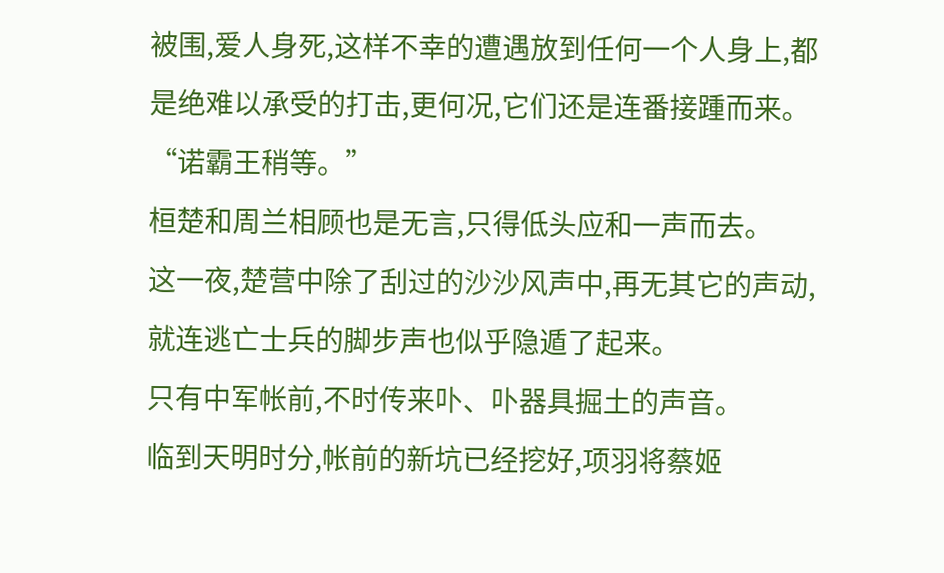被围,爱人身死,这样不幸的遭遇放到任何一个人身上,都是绝难以承受的打击,更何况,它们还是连番接踵而来。
“诺霸王稍等。”
桓楚和周兰相顾也是无言,只得低头应和一声而去。
这一夜,楚营中除了刮过的沙沙风声中,再无其它的声动,就连逃亡士兵的脚步声也似乎隐遁了起来。
只有中军帐前,不时传来卟、卟器具掘土的声音。
临到天明时分,帐前的新坑已经挖好,项羽将蔡姬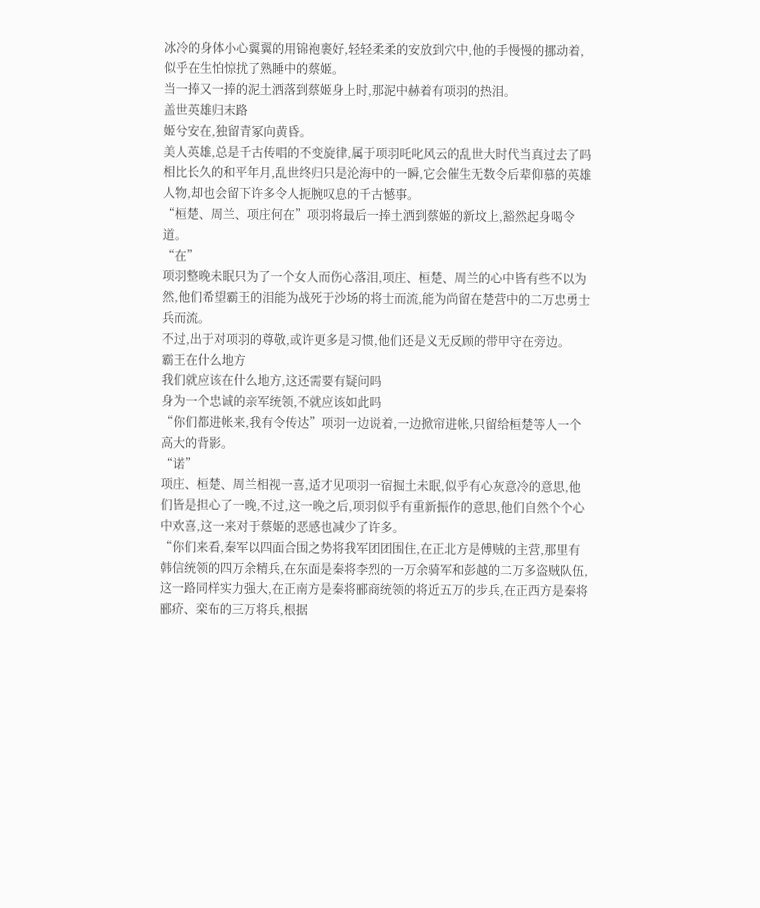冰冷的身体小心翼翼的用锦袍裹好,轻轻柔柔的安放到穴中,他的手慢慢的挪动着,似乎在生怕惊扰了熟睡中的蔡姬。
当一捧又一捧的泥土洒落到蔡姬身上时,那泥中赫着有项羽的热泪。
盖世英雄归末路
姬兮安在,独留青冢向黄昏。
美人英雄,总是千古传唱的不变旋律,属于项羽吒叱风云的乱世大时代当真过去了吗
相比长久的和平年月,乱世终归只是沦海中的一瞬,它会催生无数令后辈仰慕的英雄人物,却也会留下许多令人扼腕叹息的千古憾事。
“桓楚、周兰、项庄何在”项羽将最后一捧土洒到蔡姬的新坟上,豁然起身喝令道。
“在”
项羽整晚未眠只为了一个女人而伤心落泪,项庄、桓楚、周兰的心中皆有些不以为然,他们希望霸王的泪能为战死于沙场的将士而流,能为尚留在楚营中的二万忠勇士兵而流。
不过,出于对项羽的尊敬,或许更多是习惯,他们还是义无反顾的带甲守在旁边。
霸王在什么地方
我们就应该在什么地方,这还需要有疑问吗
身为一个忠诚的亲军统领,不就应该如此吗
“你们都进帐来,我有令传达”项羽一边说着,一边掀帘进帐,只留给桓楚等人一个高大的背影。
“诺”
项庄、桓楚、周兰相视一喜,适才见项羽一宿掘土未眠,似乎有心灰意冷的意思,他们皆是担心了一晚,不过,这一晚之后,项羽似乎有重新振作的意思,他们自然个个心中欢喜,这一来对于蔡姬的恶感也减少了许多。
“你们来看,秦军以四面合围之势将我军团团围住,在正北方是傅贼的主营,那里有韩信统领的四万余精兵,在东面是秦将李烈的一万余骑军和彭越的二万多盗贼队伍,这一路同样实力强大,在正南方是秦将郦商统领的将近五万的步兵,在正西方是秦将郦疥、栾布的三万将兵,根据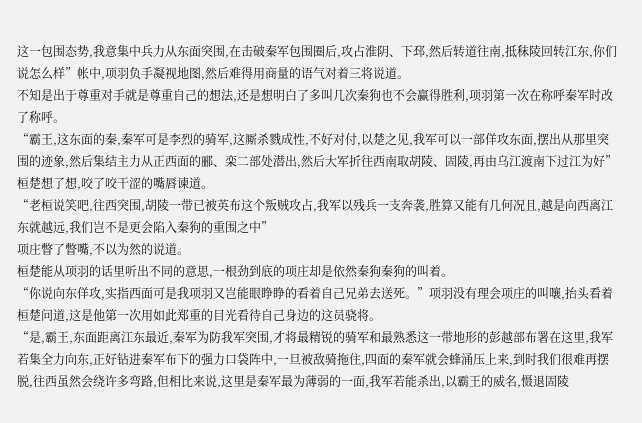这一包围态势,我意集中兵力从东面突围,在击破秦军包围圈后,攻占淮阴、下邳,然后转道往南,抵秣陵回转江东,你们说怎么样”帐中,项羽负手凝视地图,然后难得用商量的语气对着三将说道。
不知是出于尊重对手就是尊重自己的想法,还是想明白了多叫几次秦狗也不会赢得胜利,项羽第一次在称呼秦军时改了称呼。
“霸王,这东面的秦,秦军可是李烈的骑军,这厮杀戮成性,不好对付,以楚之见,我军可以一部佯攻东面,摆出从那里突围的迹象,然后集结主力从正西面的郦、栾二部处潜出,然后大军折往西南取胡陵、固陵,再由乌江渡南下过江为好”桓楚想了想,咬了咬干涩的嘴唇谏道。
“老桓说笑吧,往西突围,胡陵一带已被英布这个叛贼攻占,我军以残兵一支奔袭,胜算又能有几何况且,越是向西离江东就越远,我们岂不是更会陷入秦狗的重围之中”
项庄瞥了瞥嘴,不以为然的说道。
桓楚能从项羽的话里听出不同的意思,一根劲到底的项庄却是依然秦狗秦狗的叫着。
“你说向东佯攻,实指西面可是我项羽又岂能眼睁睁的看着自己兄弟去送死。”项羽没有理会项庄的叫嚷,抬头看着桓楚问道,这是他第一次用如此郑重的目光看待自己身边的这员骁将。
“是,霸王,东面距离江东最近,秦军为防我军突围,才将最精锐的骑军和最熟悉这一带地形的彭越部布署在这里,我军若集全力向东,正好钻进秦军布下的强力口袋阵中,一旦被敌骑拖住,四面的秦军就会蜂涌压上来,到时我们很难再摆脱,往西虽然会绕许多弯路,但相比来说,这里是秦军最为薄弱的一面,我军若能杀出,以霸王的威名,慑退固陵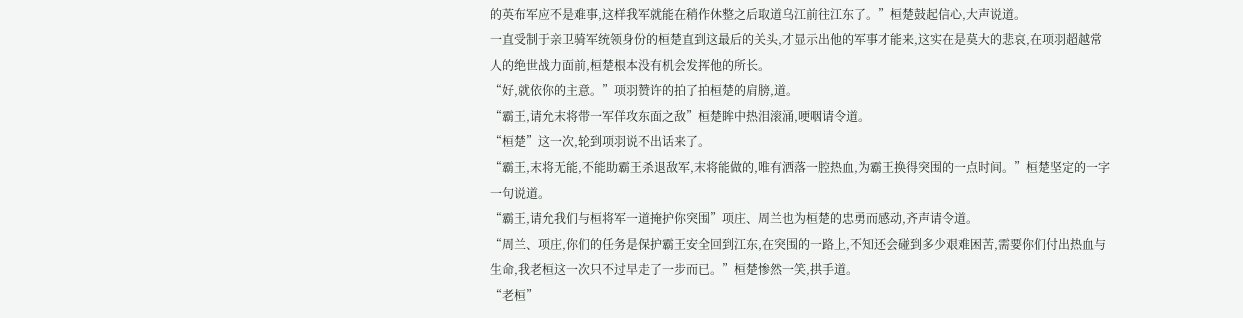的英布军应不是难事,这样我军就能在稍作休整之后取道乌江前往江东了。”桓楚鼓起信心,大声说道。
一直受制于亲卫骑军统领身份的桓楚直到这最后的关头,才显示出他的军事才能来,这实在是莫大的悲哀,在项羽超越常人的绝世战力面前,桓楚根本没有机会发挥他的所长。
“好,就依你的主意。”项羽赞许的拍了拍桓楚的肩膀,道。
“霸王,请允末将带一军佯攻东面之敌”桓楚眸中热泪滚涌,哽咽请令道。
“桓楚”这一次,轮到项羽说不出话来了。
“霸王,末将无能,不能助霸王杀退敌军,末将能做的,唯有洒落一腔热血,为霸王换得突围的一点时间。”桓楚坚定的一字一句说道。
“霸王,请允我们与桓将军一道掩护你突围”项庄、周兰也为桓楚的忠勇而感动,齐声请令道。
“周兰、项庄,你们的任务是保护霸王安全回到江东,在突围的一路上,不知还会碰到多少艰难困苦,需要你们付出热血与生命,我老桓这一次只不过早走了一步而已。”桓楚惨然一笑,拱手道。
“老桓”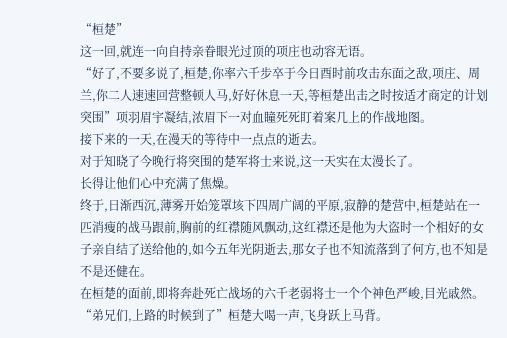“桓楚”
这一回,就连一向自持亲眷眼光过顶的项庄也动容无语。
“好了,不要多说了,桓楚,你率六千步卒于今日酉时前攻击东面之敌,项庄、周兰,你二人速速回营整顿人马,好好休息一天,等桓楚出击之时按适才商定的计划突围”项羽眉宇凝结,浓眉下一对血瞳死死盯着案几上的作战地图。
接下来的一天,在漫天的等待中一点点的逝去。
对于知晓了今晚行将突围的楚军将士来说,这一天实在太漫长了。
长得让他们心中充满了焦燥。
终于,日渐西沉,薄雾开始笼罩垓下四周广阔的平原,寂静的楚营中,桓楚站在一匹消瘦的战马跟前,胸前的红襟随风飘动,这红襟还是他为大盗时一个相好的女子亲自结了送给他的,如今五年光阴逝去,那女子也不知流落到了何方,也不知是不是还健在。
在桓楚的面前,即将奔赴死亡战场的六千老弱将士一个个神色严峻,目光戚然。
“弟兄们,上路的时候到了”桓楚大喝一声,飞身跃上马背。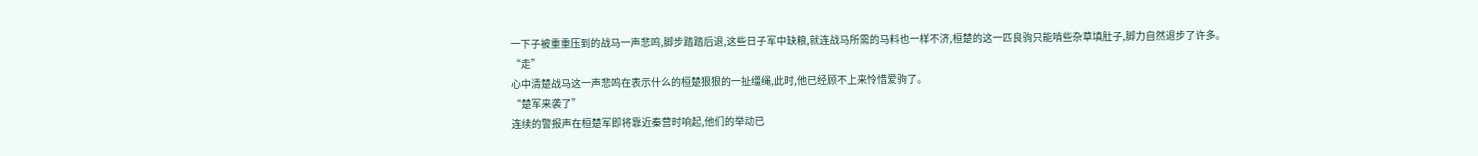一下子被重重压到的战马一声悲鸣,脚步踏踏后退,这些日子军中缺粮,就连战马所需的马料也一样不济,桓楚的这一匹良驹只能啃些杂草填肚子,脚力自然退步了许多。
“走”
心中清楚战马这一声悲鸣在表示什么的桓楚狠狠的一扯缰绳,此时,他已经顾不上来怜惜爱驹了。
“楚军来袭了”
连续的警报声在桓楚军即将靠近秦营时响起,他们的举动已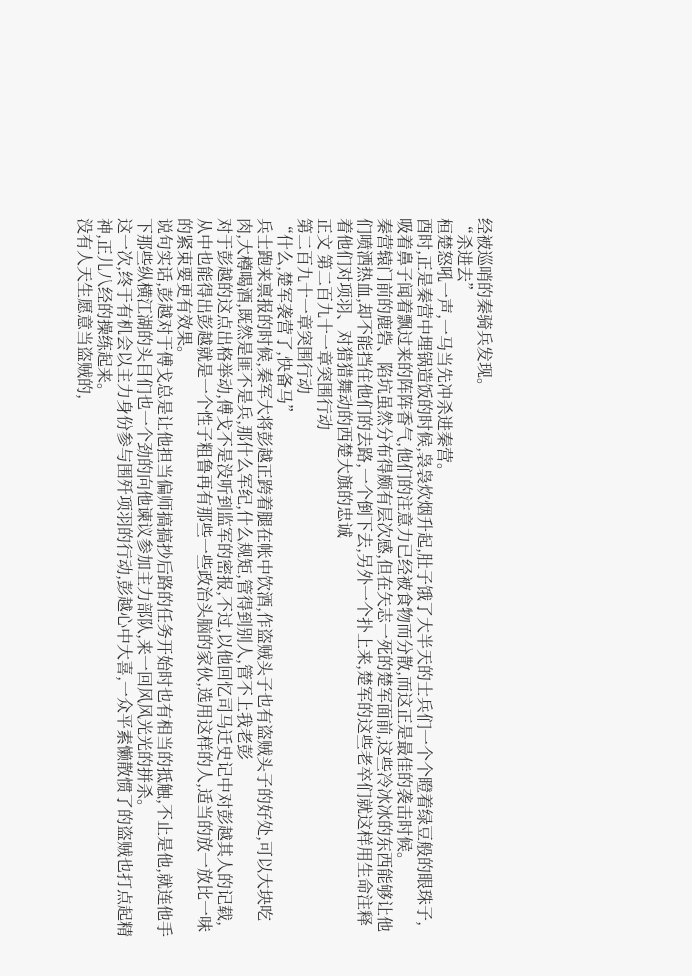经被巡哨的秦骑兵发现。
“杀进去”
桓楚怒吼一声,一马当先冲杀进秦营。
酉时,正是秦营中埋锅造饭的时候,袅袅炊烟升起,肚子饿了大半天的士兵们一个个瞪着绿豆般的眼珠子,吸着鼻子闻着飘过来的阵阵香气,他们的注意力已经被食物而分散,而这正是最佳的袭击时候。
秦营辕门前的鹿砦、陷坑虽然分布得颇有层次感,但在矢志一死的楚军面前,这些冷冰冰的东西能够让他们喷洒热血,却不能挡住他们的去路,一个倒下去,另外一个扑上来,楚军的这些老卒们就这样用生命注释着他们对项羽、对猎猎舞动的西楚大旗的忠诚
正文 第二百九十一章突围行动
第二百九十一章突围行动
“什么,楚军袭营了,快备马”
兵士跑来禀报的时候,秦军大将彭越正跨着腿在帐中饮酒,作盗贼头子也有盗贼头子的好处,可以大块吃肉,大樽喝酒,既然是匪不是兵,那什么军纪,什么规矩,管得到别人,管不上我老彭
对于彭越的这点出格举动,傅戈不是没听到监军的密报,不过,以他回忆司马迁史记中对彭越其人的记载,从中也能得出彭越就是一个性子粗鲁再有那些一些政治头脑的家伙,选用这样的人,适当的放一放比一味的紧束要更有效果。
说句实话,彭越对于傅戈总是让他担当偏师搞搞抄后路的任务开始时也有相当的抵触,不止是他,就连他手下那些纵横江湖的头目们也一个劲的向他谏议参加主力部队,来一回风风光光的拼杀。
这一次,终于有机会以主力身份参与围歼项羽的行动,彭越心中大喜,一众平素懒散惯了的盗贼也打点起精神,正儿八经的操练起来。
没有人天生愿意当盗贼的,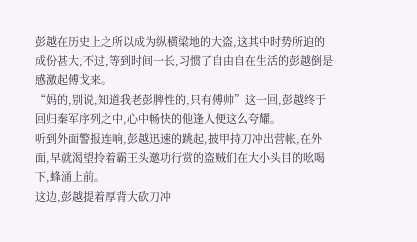彭越在历史上之所以成为纵横梁地的大盗,这其中时势所迫的成份甚大,不过,等到时间一长,习惯了自由自在生活的彭越倒是感激起傅戈来。
“妈的,别说,知道我老彭脾性的,只有傅帅”这一回,彭越终于回归秦军序列之中,心中畅快的他逢人便这么夸耀。
听到外面警报连响,彭越迅速的跳起,披甲持刀冲出营帐,在外面,早就渴望拎着霸王头邀功行赏的盗贼们在大小头目的吆喝下,蜂涌上前。
这边,彭越提着厚背大砍刀冲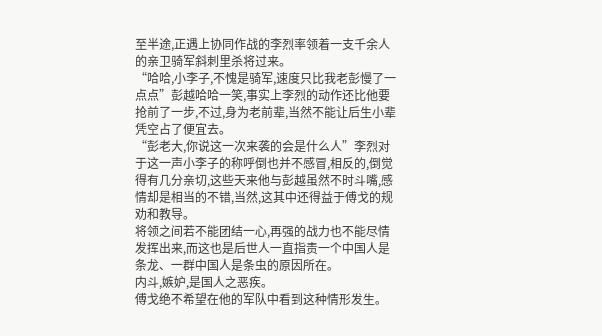至半途,正遇上协同作战的李烈率领着一支千余人的亲卫骑军斜刺里杀将过来。
“哈哈,小李子,不愧是骑军,速度只比我老彭慢了一点点”彭越哈哈一笑,事实上李烈的动作还比他要抢前了一步,不过,身为老前辈,当然不能让后生小辈凭空占了便宜去。
“彭老大,你说这一次来袭的会是什么人”李烈对于这一声小李子的称呼倒也并不感冒,相反的,倒觉得有几分亲切,这些天来他与彭越虽然不时斗嘴,感情却是相当的不错,当然,这其中还得益于傅戈的规劝和教导。
将领之间若不能团结一心,再强的战力也不能尽情发挥出来,而这也是后世人一直指责一个中国人是条龙、一群中国人是条虫的原因所在。
内斗,嫉妒,是国人之恶疾。
傅戈绝不希望在他的军队中看到这种情形发生。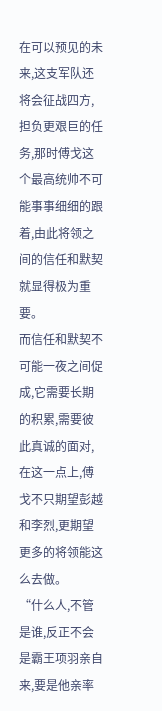在可以预见的未来,这支军队还将会征战四方,担负更艰巨的任务,那时傅戈这个最高统帅不可能事事细细的跟着,由此将领之间的信任和默契就显得极为重要。
而信任和默契不可能一夜之间促成,它需要长期的积累,需要彼此真诚的面对,在这一点上,傅戈不只期望彭越和李烈,更期望更多的将领能这么去做。
“什么人,不管是谁,反正不会是霸王项羽亲自来,要是他亲率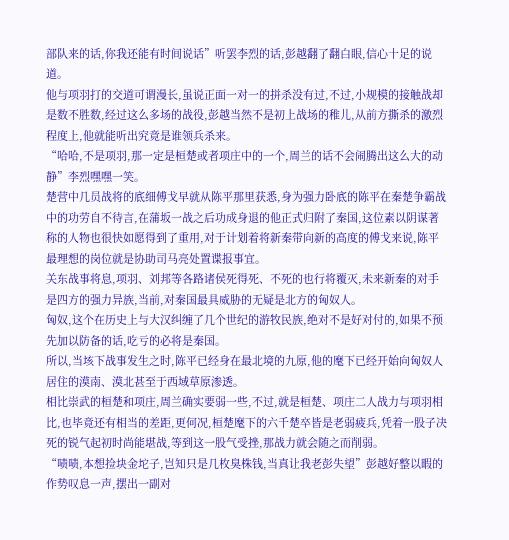部队来的话,你我还能有时间说话”听罢李烈的话,彭越翻了翻白眼,信心十足的说道。
他与项羽打的交道可谓漫长,虽说正面一对一的拼杀没有过,不过,小规模的接触战却是数不胜数,经过这么多场的战役,彭越当然不是初上战场的稚儿,从前方撕杀的激烈程度上,他就能听出究竟是谁领兵杀来。
“哈哈,不是项羽,那一定是桓楚或者项庄中的一个,周兰的话不会闹腾出这么大的动静”李烈嘿嘿一笑。
楚营中几员战将的底细傅戈早就从陈平那里获悉,身为强力卧底的陈平在秦楚争霸战中的功劳自不待言,在蒲坂一战之后功成身退的他正式归附了秦国,这位素以阴谋著称的人物也很快如愿得到了重用,对于计划着将新秦带向新的高度的傅戈来说,陈平最理想的岗位就是协助司马亮处置谍报事宜。
关东战事将息,项羽、刘邦等各路诸侯死得死、不死的也行将覆灭,未来新秦的对手是四方的强力异族,当前,对秦国最具威胁的无疑是北方的匈奴人。
匈奴,这个在历史上与大汉纠缠了几个世纪的游牧民族,绝对不是好对付的,如果不预先加以防备的话,吃亏的必将是秦国。
所以,当垓下战事发生之时,陈平已经身在最北境的九原,他的麾下已经开始向匈奴人居住的漠南、漠北甚至于西域草原渗透。
相比崇武的桓楚和项庄,周兰确实要弱一些,不过,就是桓楚、项庄二人战力与项羽相比,也毕竟还有相当的差距,更何况,桓楚麾下的六千楚卒皆是老弱疲兵,凭着一股子决死的锐气起初时尚能堪战,等到这一股气受挫,那战力就会随之而削弱。
“啧啧,本想捡块金坨子,岂知只是几枚臭株钱,当真让我老彭失望”彭越好整以暇的作势叹息一声,摆出一副对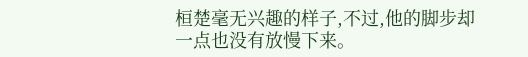桓楚毫无兴趣的样子,不过,他的脚步却一点也没有放慢下来。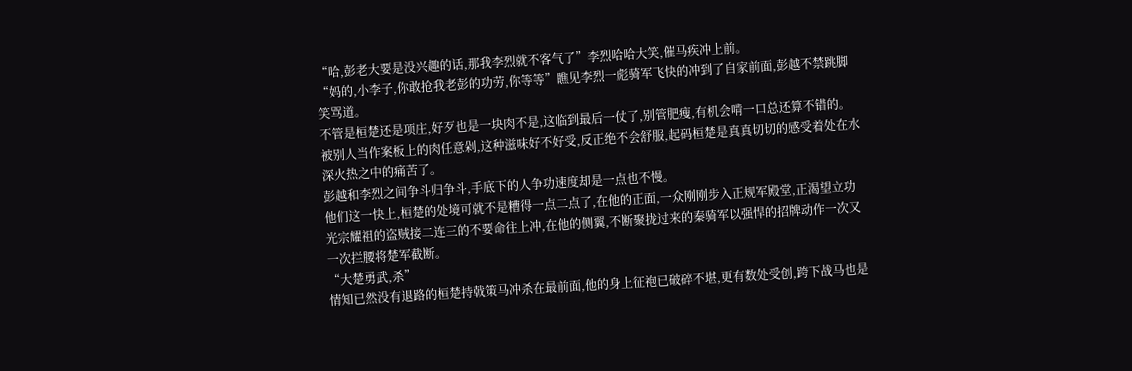“哈,彭老大要是没兴趣的话,那我李烈就不客气了”李烈哈哈大笑,催马疾冲上前。
“妈的,小李子,你敢抢我老彭的功劳,你等等”瞧见李烈一彪骑军飞快的冲到了自家前面,彭越不禁跳脚笑骂道。
不管是桓楚还是项庄,好歹也是一块肉不是,这临到最后一仗了,别管肥瘦,有机会啃一口总还算不错的。
被别人当作案板上的肉任意剁,这种滋味好不好受,反正绝不会舒服,起码桓楚是真真切切的感受着处在水深火热之中的痛苦了。
彭越和李烈之间争斗归争斗,手底下的人争功速度却是一点也不慢。
他们这一快上,桓楚的处境可就不是糟得一点二点了,在他的正面,一众刚刚步入正规军殿堂,正渴望立功光宗耀祖的盗贼接二连三的不要命往上冲,在他的侧翼,不断聚拢过来的秦骑军以强悍的招牌动作一次又一次拦腰将楚军截断。
“大楚勇武,杀”
情知已然没有退路的桓楚持戟策马冲杀在最前面,他的身上征袍已破碎不堪,更有数处受创,跨下战马也是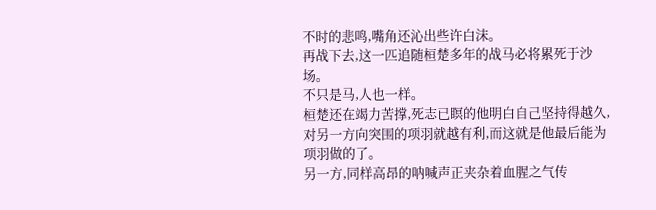不时的悲鸣,嘴角还沁出些许白沫。
再战下去,这一匹追随桓楚多年的战马必将累死于沙场。
不只是马,人也一样。
桓楚还在竭力苦撑,死志已瞑的他明白自己坚持得越久,对另一方向突围的项羽就越有利,而这就是他最后能为项羽做的了。
另一方,同样高昂的呐喊声正夹杂着血腥之气传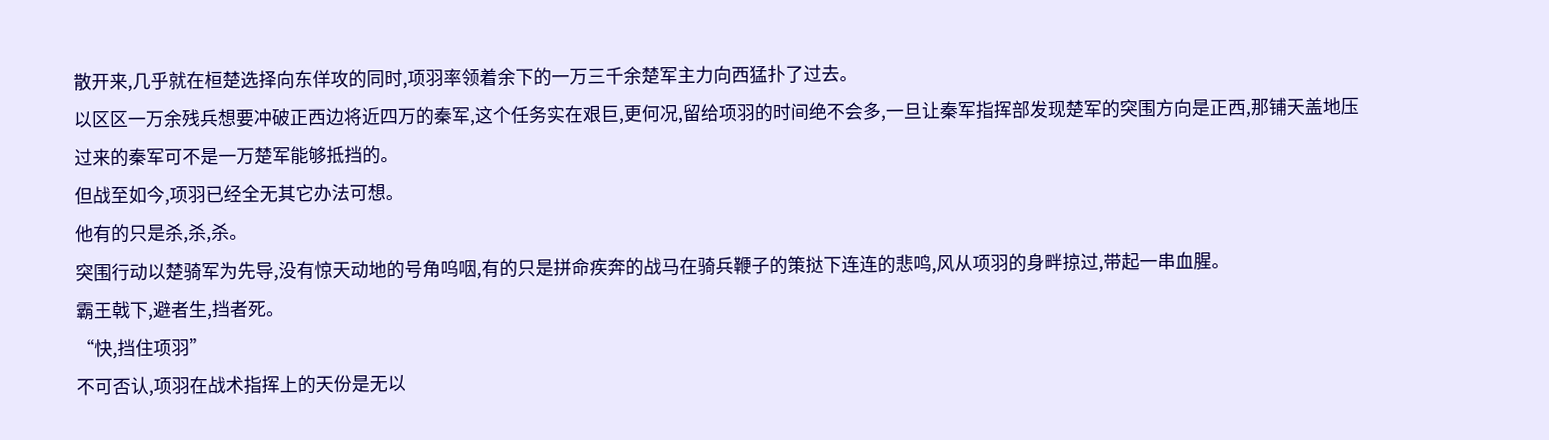散开来,几乎就在桓楚选择向东佯攻的同时,项羽率领着余下的一万三千余楚军主力向西猛扑了过去。
以区区一万余残兵想要冲破正西边将近四万的秦军,这个任务实在艰巨,更何况,留给项羽的时间绝不会多,一旦让秦军指挥部发现楚军的突围方向是正西,那铺天盖地压过来的秦军可不是一万楚军能够抵挡的。
但战至如今,项羽已经全无其它办法可想。
他有的只是杀,杀,杀。
突围行动以楚骑军为先导,没有惊天动地的号角呜咽,有的只是拼命疾奔的战马在骑兵鞭子的策挞下连连的悲鸣,风从项羽的身畔掠过,带起一串血腥。
霸王戟下,避者生,挡者死。
“快,挡住项羽”
不可否认,项羽在战术指挥上的天份是无以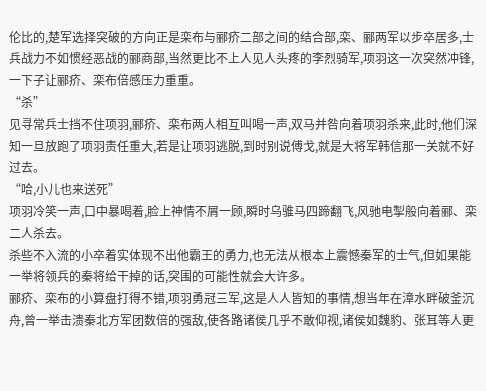伦比的,楚军选择突破的方向正是栾布与郦疥二部之间的结合部,栾、郦两军以步卒居多,士兵战力不如惯经恶战的郦商部,当然更比不上人见人头疼的李烈骑军,项羽这一次突然冲锋,一下子让郦疥、栾布倍感压力重重。
“杀”
见寻常兵士挡不住项羽,郦疥、栾布两人相互叫喝一声,双马并咎向着项羽杀来,此时,他们深知一旦放跑了项羽责任重大,若是让项羽逃脱,到时别说傅戈,就是大将军韩信那一关就不好过去。
“哈,小儿也来送死”
项羽冷笑一声,口中暴喝着,脸上神情不屑一顾,瞬时乌骓马四蹄翻飞,风驰电掣般向着郦、栾二人杀去。
杀些不入流的小卒着实体现不出他霸王的勇力,也无法从根本上震憾秦军的士气,但如果能一举将领兵的秦将给干掉的话,突围的可能性就会大许多。
郦疥、栾布的小算盘打得不错,项羽勇冠三军,这是人人皆知的事情,想当年在漳水畔破釜沉舟,曾一举击溃秦北方军团数倍的强敌,使各路诸侯几乎不敢仰视,诸侯如魏豹、张耳等人更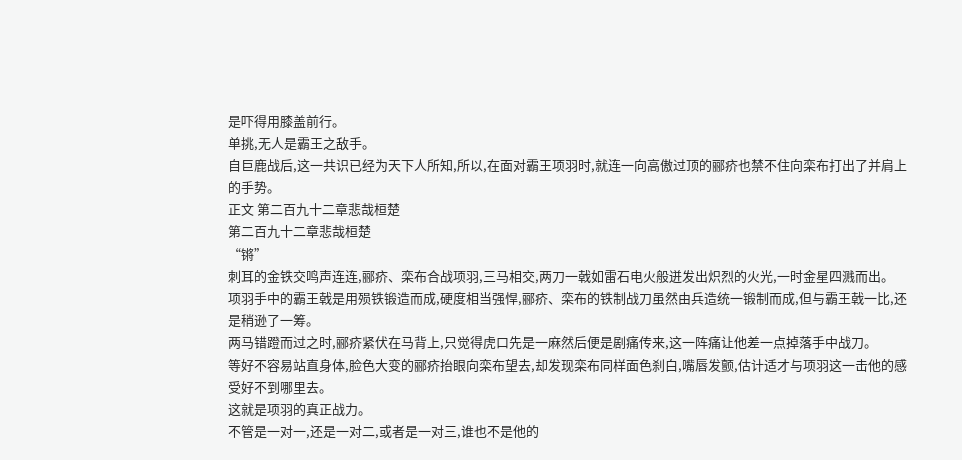是吓得用膝盖前行。
单挑,无人是霸王之敌手。
自巨鹿战后,这一共识已经为天下人所知,所以,在面对霸王项羽时,就连一向高傲过顶的郦疥也禁不住向栾布打出了并肩上的手势。
正文 第二百九十二章悲哉桓楚
第二百九十二章悲哉桓楚
“锵”
刺耳的金铁交鸣声连连,郦疥、栾布合战项羽,三马相交,两刀一戟如雷石电火般迸发出炽烈的火光,一时金星四溅而出。
项羽手中的霸王戟是用殒铁锻造而成,硬度相当强悍,郦疥、栾布的铁制战刀虽然由兵造统一锻制而成,但与霸王戟一比,还是稍逊了一筹。
两马错蹬而过之时,郦疥紧伏在马背上,只觉得虎口先是一麻然后便是剧痛传来,这一阵痛让他差一点掉落手中战刀。
等好不容易站直身体,脸色大变的郦疥抬眼向栾布望去,却发现栾布同样面色刹白,嘴唇发颤,估计适才与项羽这一击他的感受好不到哪里去。
这就是项羽的真正战力。
不管是一对一,还是一对二,或者是一对三,谁也不是他的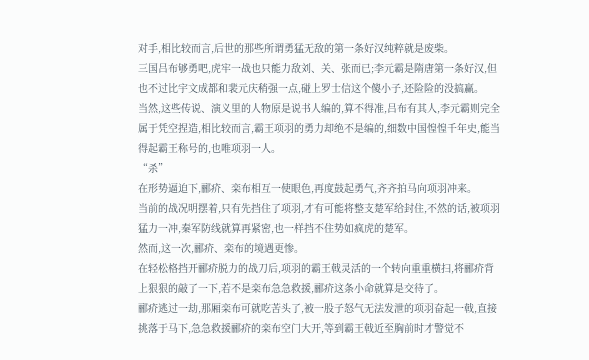对手,相比较而言,后世的那些所谓勇猛无敌的第一条好汉纯粹就是废柴。
三国吕布够勇吧,虎牢一战也只能力敌刘、关、张而已;李元霸是隋唐第一条好汉,但也不过比宇文成都和裴元庆稍强一点,碰上罗士信这个傻小子,还险险的没搞赢。
当然,这些传说、演义里的人物原是说书人编的,算不得准,吕布有其人,李元霸则完全属于凭空捏造,相比较而言,霸王项羽的勇力却绝不是编的,细数中国惶惶千年史,能当得起霸王称号的,也唯项羽一人。
“杀”
在形势逼迫下,郦疥、栾布相互一使眼色,再度鼓起勇气,齐齐拍马向项羽冲来。
当前的战况明摆着,只有先挡住了项羽,才有可能将整支楚军给封住,不然的话,被项羽猛力一冲,秦军防线就算再紧密,也一样挡不住势如疯虎的楚军。
然而,这一次,郦疥、栾布的境遇更惨。
在轻松格挡开郦疥脱力的战刀后,项羽的霸王戟灵活的一个转向重重横扫,将郦疥背上狠狠的敲了一下,若不是栾布急急救援,郦疥这条小命就算是交待了。
郦疥逃过一劫,那厢栾布可就吃苦头了,被一股子怒气无法发泄的项羽奋起一戟,直接挑落于马下,急急救援郦疥的栾布空门大开,等到霸王戟近至胸前时才警觉不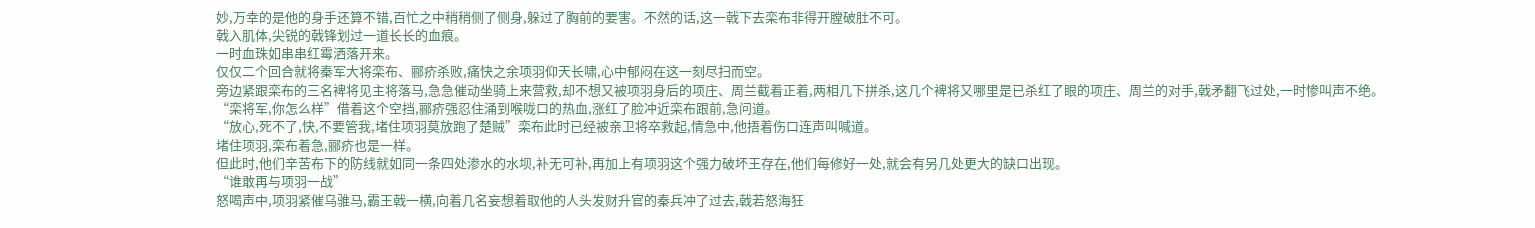妙,万幸的是他的身手还算不错,百忙之中稍稍侧了侧身,躲过了胸前的要害。不然的话,这一戟下去栾布非得开膛破肚不可。
戟入肌体,尖锐的戟锋划过一道长长的血痕。
一时血珠如串串红霉洒落开来。
仅仅二个回合就将秦军大将栾布、郦疥杀败,痛快之余项羽仰天长啸,心中郁闷在这一刻尽扫而空。
旁边紧跟栾布的三名裨将见主将落马,急急催动坐骑上来营救,却不想又被项羽身后的项庄、周兰截着正着,两相几下拼杀,这几个裨将又哪里是已杀红了眼的项庄、周兰的对手,戟矛翻飞过处,一时惨叫声不绝。
“栾将军,你怎么样”借着这个空挡,郦疥强忍住涌到喉咙口的热血,涨红了脸冲近栾布跟前,急问道。
“放心,死不了,快,不要管我,堵住项羽莫放跑了楚贼”栾布此时已经被亲卫将卒救起,情急中,他捂着伤口连声叫喊道。
堵住项羽,栾布着急,郦疥也是一样。
但此时,他们辛苦布下的防线就如同一条四处渗水的水坝,补无可补,再加上有项羽这个强力破坏王存在,他们每修好一处,就会有另几处更大的缺口出现。
“谁敢再与项羽一战”
怒喝声中,项羽紧催乌骓马,霸王戟一横,向着几名妄想着取他的人头发财升官的秦兵冲了过去,戟若怒海狂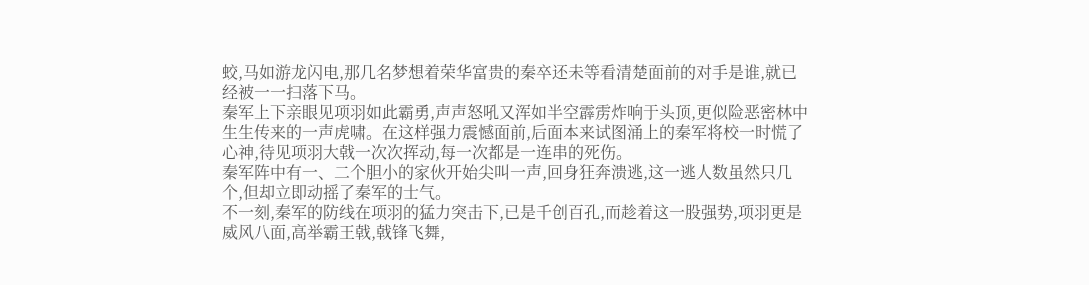蛟,马如游龙闪电,那几名梦想着荣华富贵的秦卒还未等看清楚面前的对手是谁,就已经被一一扫落下马。
秦军上下亲眼见项羽如此霸勇,声声怒吼又浑如半空霹雳炸响于头顶,更似险恶密林中生生传来的一声虎啸。在这样强力震憾面前,后面本来试图涌上的秦军将校一时慌了心神,待见项羽大戟一次次挥动,每一次都是一连串的死伤。
秦军阵中有一、二个胆小的家伙开始尖叫一声,回身狂奔溃逃,这一逃人数虽然只几个,但却立即动摇了秦军的士气。
不一刻,秦军的防线在项羽的猛力突击下,已是千创百孔,而趁着这一股强势,项羽更是威风八面,高举霸王戟,戟锋飞舞,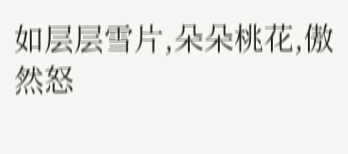如层层雪片,朵朵桃花,傲然怒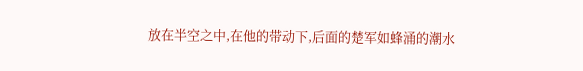放在半空之中,在他的带动下,后面的楚军如蜂涌的潮水